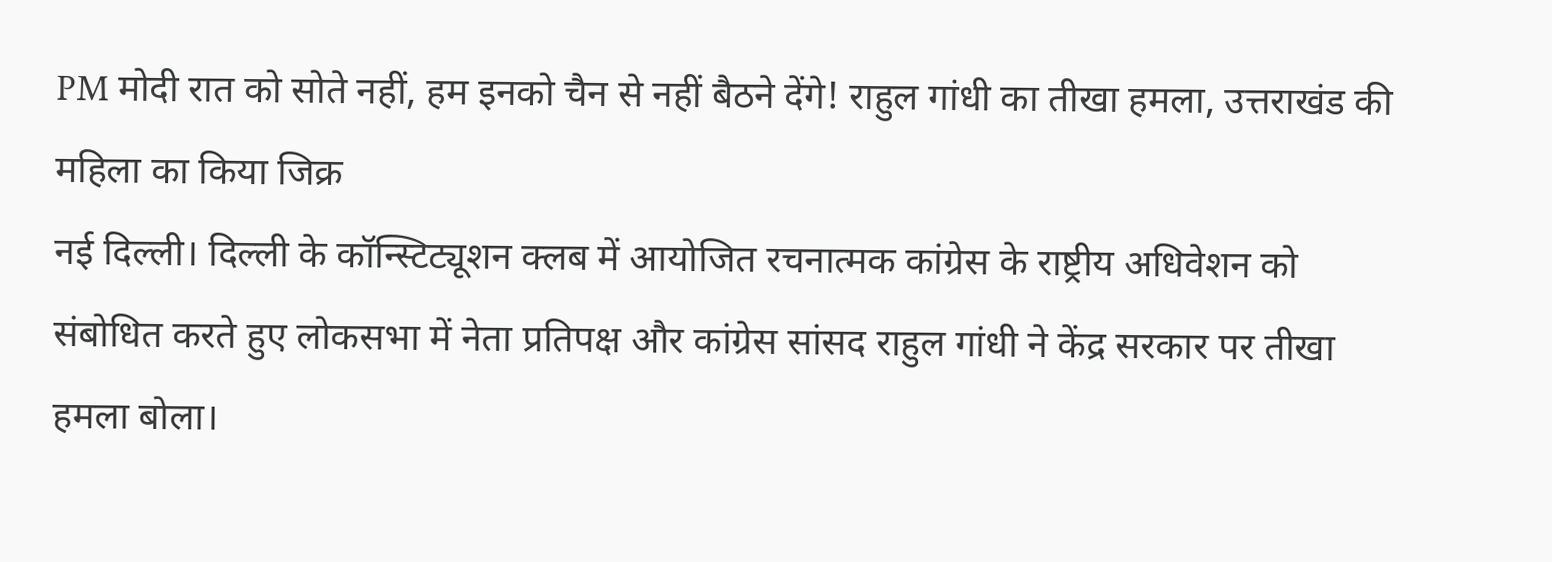PM मोदी रात को सोते नहीं, हम इनको चैन से नहीं बैठने देंगे! राहुल गांधी का तीखा हमला, उत्तराखंड की महिला का किया जिक्र
नई दिल्ली। दिल्ली के कॉन्स्टिट्यूशन क्लब में आयोजित रचनात्मक कांग्रेस के राष्ट्रीय अधिवेशन को संबोधित करते हुए लोकसभा में नेता प्रतिपक्ष और कांग्रेस सांसद राहुल गांधी ने केंद्र सरकार पर तीखा हमला बोला।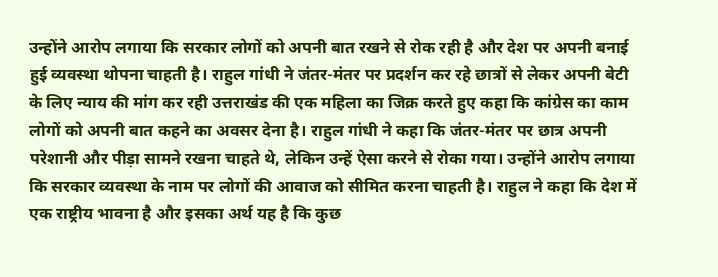उन्होंने आरोप लगाया कि सरकार लोगों को अपनी बात रखने से रोक रही है और देश पर अपनी बनाई हुई व्यवस्था थोपना चाहती है। राहुल गांधी ने जंतर-मंतर पर प्रदर्शन कर रहे छात्रों से लेकर अपनी बेटी के लिए न्याय की मांग कर रही उत्तराखंड की एक महिला का जिक्र करते हुए कहा कि कांग्रेस का काम लोगों को अपनी बात कहने का अवसर देना है। राहुल गांधी ने कहा कि जंतर-मंतर पर छात्र अपनी परेशानी और पीड़ा सामने रखना चाहते थे, लेकिन उन्हें ऐसा करने से रोका गया। उन्होंने आरोप लगाया कि सरकार व्यवस्था के नाम पर लोगों की आवाज को सीमित करना चाहती है। राहुल ने कहा कि देश में एक राष्ट्रीय भावना है और इसका अर्थ यह है कि कुछ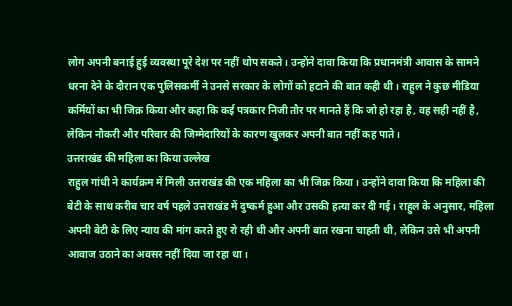लोग अपनी बनाई हुई व्यवस्था पूरे देश पर नहीं थोप सकते। उन्होंने दावा किया कि प्रधानमंत्री आवास के सामने धरना देने के दौरान एक पुलिसकर्मी ने उनसे सरकार के लोगों को हटाने की बात कही थी। राहुल ने कुछ मीडिया कर्मियों का भी जिक्र किया और कहा कि कई पत्रकार निजी तौर पर मानते हैं कि जो हो रहा है, वह सही नहीं है, लेकिन नौकरी और परिवार की जिम्मेदारियों के कारण खुलकर अपनी बात नहीं कह पाते।
उत्तराखंड की महिला का किया उल्लेख
राहुल गांधी ने कार्यक्रम में मिली उत्तराखंड की एक महिला का भी जिक्र किया। उन्होंने दावा किया कि महिला की बेटी के साथ करीब चार वर्ष पहले उत्तराखंड में दुष्कर्म हुआ और उसकी हत्या कर दी गई। राहुल के अनुसार, महिला अपनी बेटी के लिए न्याय की मांग करते हुए रो रही थी और अपनी बात रखना चाहती थी, लेकिन उसे भी अपनी आवाज उठाने का अवसर नहीं दिया जा रहा था।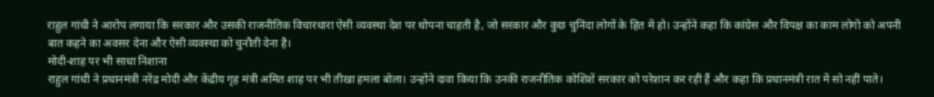राहुल गांधी ने आरोप लगाया कि सरकार और उसकी राजनीतिक विचारधारा ऐसी व्यवस्था देश पर थोपना चाहती है, जो सरकार और कुछ चुनिंदा लोगों के हित में हो। उन्होंने कहा कि कांग्रेस और विपक्ष का काम लोगों को अपनी बात कहने का अवसर देना और ऐसी व्यवस्था को चुनौती देना है।
मोदी-शाह पर भी साधा निशाना
राहुल गांधी ने प्रधानमंत्री नरेंद्र मोदी और केंद्रीय गृह मंत्री अमित शाह पर भी तीखा हमला बोला। उन्होंने दावा किया कि उनकी राजनीतिक कोशिशें सरकार को परेशान कर रही हैं और कहा कि प्रधानमंत्री रात में सो नहीं पाते।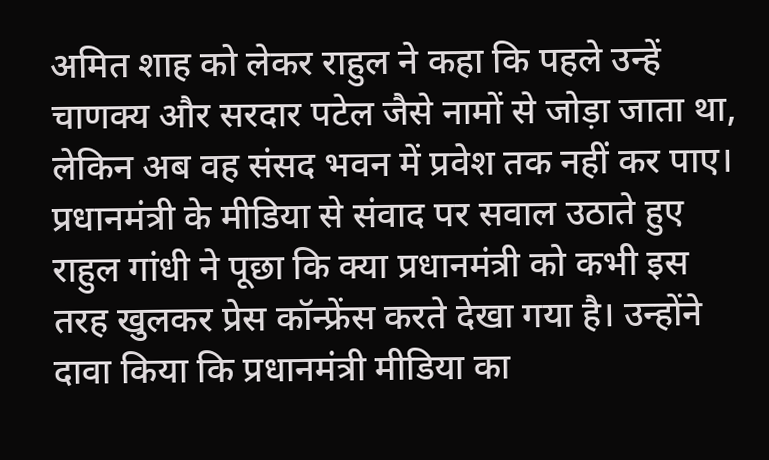अमित शाह को लेकर राहुल ने कहा कि पहले उन्हें चाणक्य और सरदार पटेल जैसे नामों से जोड़ा जाता था, लेकिन अब वह संसद भवन में प्रवेश तक नहीं कर पाए। प्रधानमंत्री के मीडिया से संवाद पर सवाल उठाते हुए राहुल गांधी ने पूछा कि क्या प्रधानमंत्री को कभी इस तरह खुलकर प्रेस कॉन्फ्रेंस करते देखा गया है। उन्होंने दावा किया कि प्रधानमंत्री मीडिया का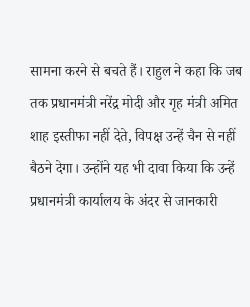सामना करने से बचते हैं। राहुल ने कहा कि जब तक प्रधानमंत्री नरेंद्र मोदी और गृह मंत्री अमित शाह इस्तीफा नहीं देते, विपक्ष उन्हें चैन से नहीं बैठने देगा। उन्होंने यह भी दावा किया कि उन्हें प्रधानमंत्री कार्यालय के अंदर से जानकारी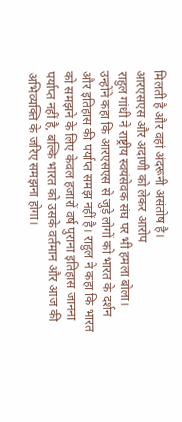मिलती है और वहां अंदरूनी असंतोष है।
आरएसएस और अदाणी को लेकर आरोप
राहुल गांधी ने राष्ट्रीय स्वयंसेवक संघ पर भी हमला बोला। उन्होंने कहा कि आरएसएस से जुड़े लोगों को भारत के दर्शन और इतिहास की पर्याप्त समझ नहीं है। राहुल ने कहा कि भारत को समझने के लिए केवल हजारों वर्ष पुराना इतिहास जानना पर्याप्त नहीं है, बल्कि भारत को उसके वर्तमान और आज की अभिव्यक्ति के जरिए समझना होगा।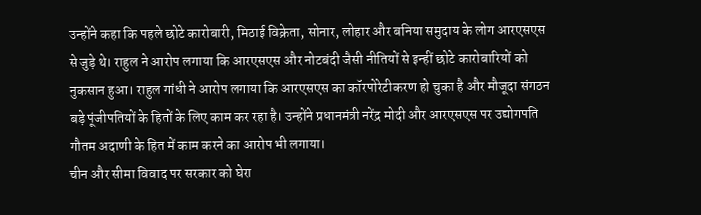उन्होंने कहा कि पहले छोटे कारोबारी, मिठाई विक्रेता, सोनार, लोहार और बनिया समुदाय के लोग आरएसएस से जुड़े थे। राहुल ने आरोप लगाया कि आरएसएस और नोटबंदी जैसी नीतियों से इन्हीं छोटे कारोबारियों को नुकसान हुआ। राहुल गांधी ने आरोप लगाया कि आरएसएस का कॉरपोरेटीकरण हो चुका है और मौजूदा संगठन बड़े पूंजीपतियों के हितों के लिए काम कर रहा है। उन्होंने प्रधानमंत्री नरेंद्र मोदी और आरएसएस पर उद्योगपति गौतम अदाणी के हित में काम करने का आरोप भी लगाया।
चीन और सीमा विवाद पर सरकार को घेरा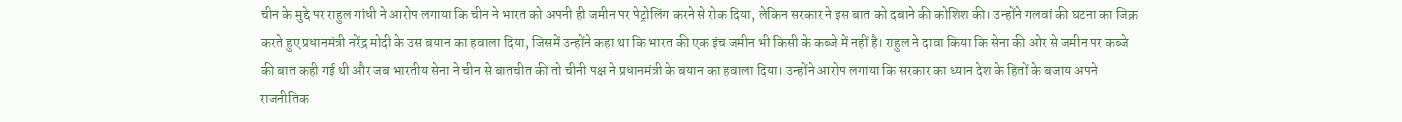चीन के मुद्दे पर राहुल गांधी ने आरोप लगाया कि चीन ने भारत को अपनी ही जमीन पर पेट्रोलिंग करने से रोक दिया, लेकिन सरकार ने इस बात को दबाने की कोशिश की। उन्होंने गलवां की घटना का जिक्र करते हुए प्रधानमंत्री नरेंद्र मोदी के उस बयान का हवाला दिया, जिसमें उन्होंने कहा था कि भारत की एक इंच जमीन भी किसी के कब्जे में नहीं है। राहुल ने दावा किया कि सेना की ओर से जमीन पर कब्जे की बात कही गई थी और जब भारतीय सेना ने चीन से बातचीत की तो चीनी पक्ष ने प्रधानमंत्री के बयान का हवाला दिया। उन्होंने आरोप लगाया कि सरकार का ध्यान देश के हितों के बजाय अपने राजनीतिक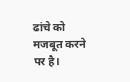ढांचे को मजबूत करने पर है।